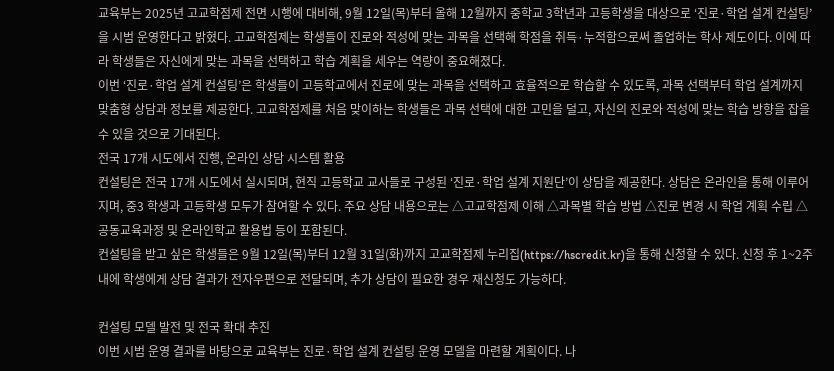교육부는 2025년 고교학점제 전면 시행에 대비해, 9월 12일(목)부터 올해 12월까지 중학교 3학년과 고등학생을 대상으로 ‘진로·학업 설계 컨설팅’을 시범 운영한다고 밝혔다. 고교학점제는 학생들이 진로와 적성에 맞는 과목을 선택해 학점을 취득·누적함으로써 졸업하는 학사 제도이다. 이에 따라 학생들은 자신에게 맞는 과목을 선택하고 학습 계획을 세우는 역량이 중요해졌다.
이번 ‘진로·학업 설계 컨설팅’은 학생들이 고등학교에서 진로에 맞는 과목을 선택하고 효율적으로 학습할 수 있도록, 과목 선택부터 학업 설계까지 맞춤형 상담과 정보를 제공한다. 고교학점제를 처음 맞이하는 학생들은 과목 선택에 대한 고민을 덜고, 자신의 진로와 적성에 맞는 학습 방향을 잡을 수 있을 것으로 기대된다.
전국 17개 시도에서 진행, 온라인 상담 시스템 활용
컨설팅은 전국 17개 시도에서 실시되며, 현직 고등학교 교사들로 구성된 ‘진로·학업 설계 지원단’이 상담을 제공한다. 상담은 온라인을 통해 이루어지며, 중3 학생과 고등학생 모두가 참여할 수 있다. 주요 상담 내용으로는 △고교학점제 이해 △과목별 학습 방법 △진로 변경 시 학업 계획 수립 △공동교육과정 및 온라인학교 활용법 등이 포함된다.
컨설팅을 받고 싶은 학생들은 9월 12일(목)부터 12월 31일(화)까지 고교학점제 누리집(https://hscredit.kr)을 통해 신청할 수 있다. 신청 후 1~2주 내에 학생에게 상담 결과가 전자우편으로 전달되며, 추가 상담이 필요한 경우 재신청도 가능하다.

컨설팅 모델 발전 및 전국 확대 추진
이번 시범 운영 결과를 바탕으로 교육부는 진로·학업 설계 컨설팅 운영 모델을 마련할 계획이다. 나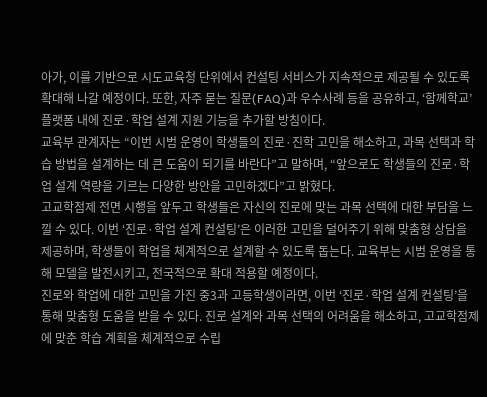아가, 이를 기반으로 시도교육청 단위에서 컨설팅 서비스가 지속적으로 제공될 수 있도록 확대해 나갈 예정이다. 또한, 자주 묻는 질문(FAQ)과 우수사례 등을 공유하고, ‘함께학교’ 플랫폼 내에 진로·학업 설계 지원 기능을 추가할 방침이다.
교육부 관계자는 “이번 시범 운영이 학생들의 진로·진학 고민을 해소하고, 과목 선택과 학습 방법을 설계하는 데 큰 도움이 되기를 바란다”고 말하며, “앞으로도 학생들의 진로·학업 설계 역량을 기르는 다양한 방안을 고민하겠다”고 밝혔다.
고교학점제 전면 시행을 앞두고 학생들은 자신의 진로에 맞는 과목 선택에 대한 부담을 느낄 수 있다. 이번 ‘진로·학업 설계 컨설팅’은 이러한 고민을 덜어주기 위해 맞춤형 상담을 제공하며, 학생들이 학업을 체계적으로 설계할 수 있도록 돕는다. 교육부는 시범 운영을 통해 모델을 발전시키고, 전국적으로 확대 적용할 예정이다.
진로와 학업에 대한 고민을 가진 중3과 고등학생이라면, 이번 ‘진로·학업 설계 컨설팅’을 통해 맞춤형 도움을 받을 수 있다. 진로 설계와 과목 선택의 어려움을 해소하고, 고교학점제에 맞춘 학습 계획을 체계적으로 수립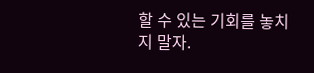할 수 있는 기회를 놓치지 말자.